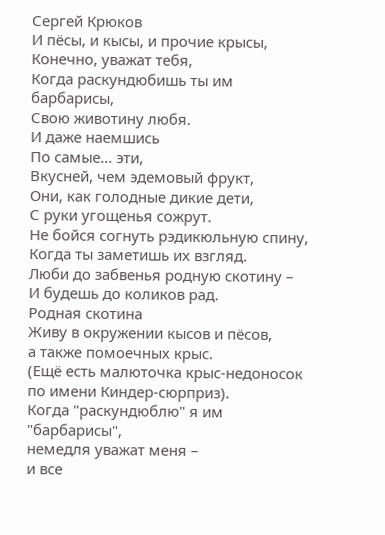Сергей Крюков
И пёсы, и кысы, и прочие крысы,
Конечно, уважат тебя,
Когда раскундюбишь ты им барбарисы,
Свою животину любя.
И даже наемшись
По самые… эти,
Вкусней, чем эдемовый фрукт,
Они, как голодные дикие дети,
С руки угощенья сожрут.
Не бойся согнуть рэдикюльную спину,
Когда ты заметишь их взгляд.
Люби до забвенья родную скотину –
И будешь до коликов рад.
Родная скотина
Живу в окружении кысов и пёсов,
а также помоечных крыс.
(Ещё есть малюточка крыс-недоносок
по имени Киндер-сюрприз).
Когда "раскундюблю" я им "барбарисы",
немедля уважат меня –
и все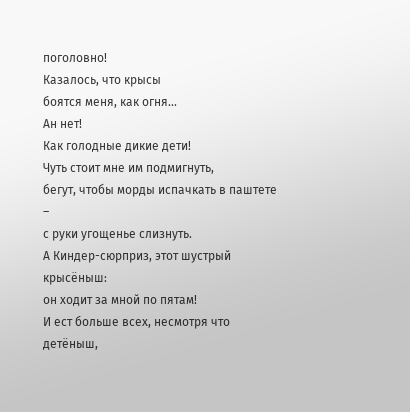поголовно!
Казалось, что крысы
боятся меня, как огня...
Ан нет!
Как голодные дикие дети!
Чуть стоит мне им подмигнуть,
бегут, чтобы морды испачкать в паштете –
с руки угощенье слизнуть.
А Киндер-сюрприз, этот шустрый крысёныш:
он ходит за мной по пятам!
И ест больше всех, несмотря что детёныш,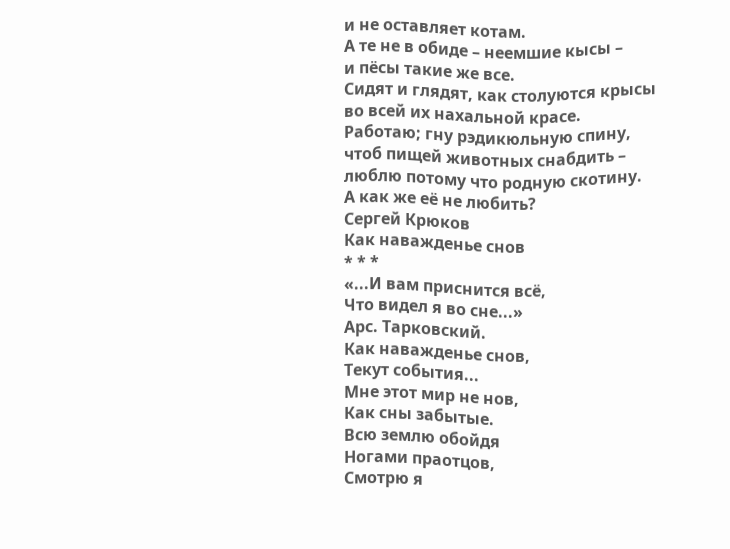и не оставляет котам.
А те не в обиде – неемшие кысы –
и пёсы такие же все.
Сидят и глядят, как столуются крысы
во всей их нахальной красе.
Работаю; гну рэдикюльную спину,
чтоб пищей животных снабдить –
люблю потому что родную скотину.
А как же её не любить?
Сергей Крюков
Как наважденье снов
* * *
«...И вам приснится всё,
Что видел я во сне...»
Арс. Тарковский.
Как наважденье снов,
Текут события...
Мне этот мир не нов,
Как сны забытые.
Всю землю обойдя
Ногами праотцов,
Смотрю я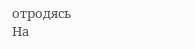отродясь
На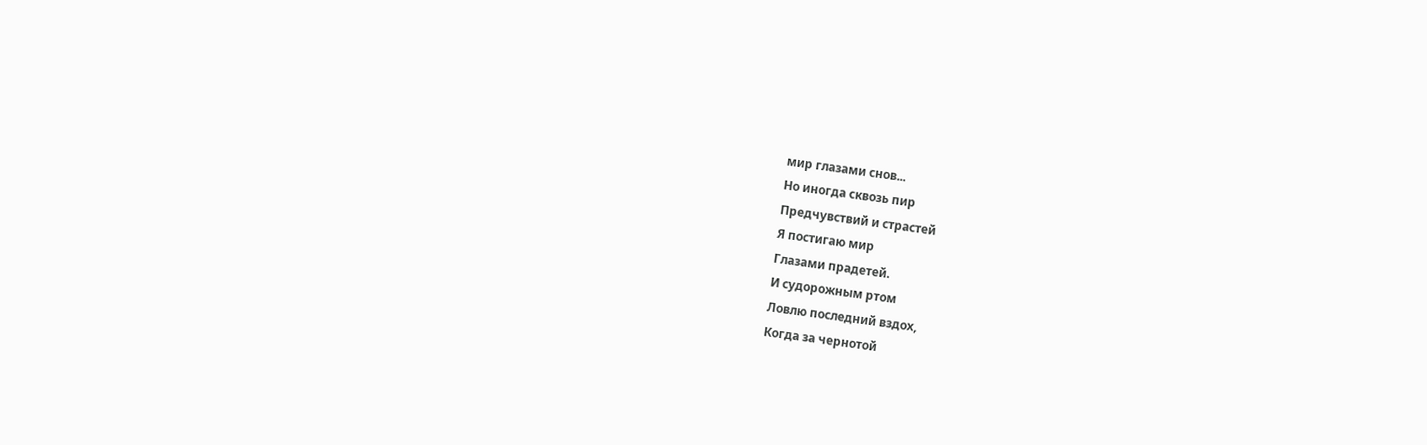мир глазами снов...
Но иногда сквозь пир
Предчувствий и страстей
Я постигаю мир
Глазами прадетей.
И судорожным ртом
Ловлю последний вздох,
Когда за чернотой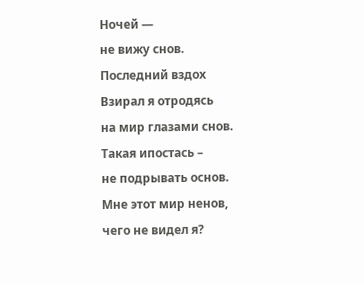Ночей —
не вижу снов.
Последний вздох
Взирал я отродясь
на мир глазами снов.
Такая ипостась –
не подрывать основ.
Мне этот мир ненов,
чего не видел я?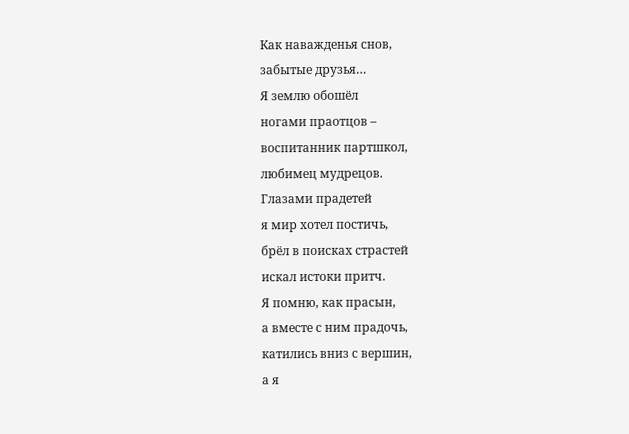Как наважденья снов,
забытые друзья…
Я землю обошёл
ногами праотцов –
воспитанник партшкол,
любимец мудрецов.
Глазами прадетей
я мир хотел постичь,
брёл в поисках страстей
искал истоки притч.
Я помню, как прасын,
а вместе с ним прадочь,
катились вниз с вершин,
а я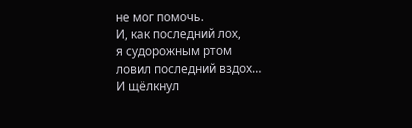не мог помочь.
И, как последний лох,
я судорожным ртом
ловил последний вздох…
И щёлкнул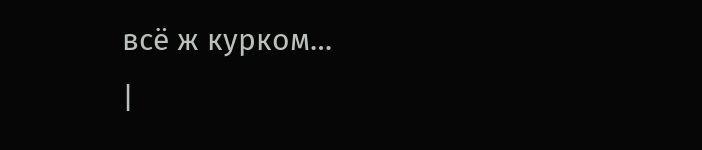всё ж курком…
|